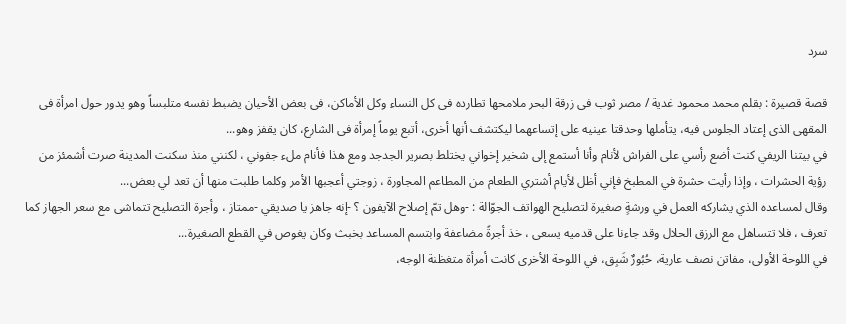سرد

قصة قصيرة : بقلم محمد محمود غدية / مصر ثوب فى زرقة البحر ملامحها تطارده فى كل النساء وكل الأماكن، فى بعض الأحيان يضبط نفسه متلبساً وهو يدور حول امرأة فى المقهى الذى إعتاد الجلوس فيه، يتأملها وحدقتا عينيه على إتساعهما ليكتشف أنها أخرى، أتبع يوماً إمرأة فى الشارع، كان يقفز وهو...
في بيتنا الريفي كنت أضع رأسي على الفراش لأنام وأنا أستمع إلى شخير إخواني يختلط بصرير الجدجد ومع هذا فأنام ملء جفوني ، لكنني منذ سكنت المدينة صرت أشمئز من رؤية الحشرات ، وإذا رأيت حشرة في المطبخ فإني أظل لأيام أشتري الطعام من المطاعم المجاورة ، زوجتي أعجبها الأمر وكلما طلبت منها أن تعد لي بعض...
وقال لمساعده الذي يشاركه العمل في ورشةٍ صغيرة لتصليح الهواتف الجوّالة : -وهل تمّ إصلاح الآيفون ؟ -إنه جاهز يا صديقي -ممتاز ، وأجرة التصليح تتماشى مع سعر الجهاز كما تعرف ، فلا تتساهل مع الرزق الحلال وقد جاءنا على قدميه يسعى ، خذ أجرةً مضاعفة وابتسم المساعد بخبث وكان يغوص في القطع الصغيرة...
في اللوحة الأولى، مفاتن نصف عارية، حُبُورٌ شَبِق، في اللوحة الأخرى كانت أمرأة متغظنة الوجه،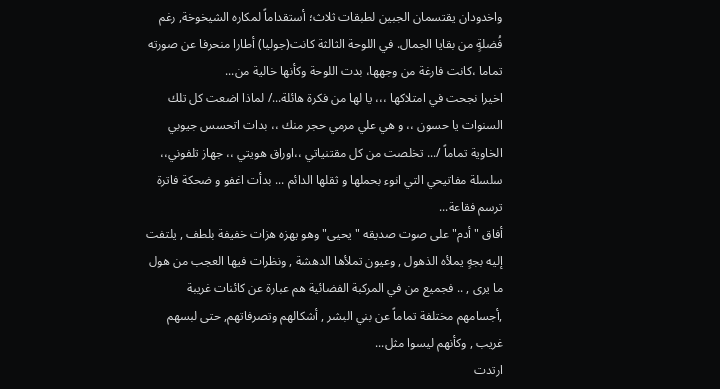واخدودان يقتسمان الجبين لطبقات ثلاث؛ أستقداماً لمكاره الشيخوخة, رغم فُضلةٍ من بقايا الجمال. في اللوحة الثالثة كانت(جوليا) أطارا منحرفا عن صورته تماما ،كانت فارغة من وجهها، بدت اللوحة وكأنها خالية من...
اخيرا نجحت في امتلاكها ،،، يا لها من فكرة هائلة.../ لماذا اضعت كل تلك السنوات يا حسون ،، و هي علي مرمي حجر منك ،، بدات اتحسس جيوبي الخاوية تماماً /... تخلصت من كل مقتنياتي ،،اوراق هويتي ،، جهاز تلفوني،، سلسلة مفاتيحي التي انوء بحملها و ثقلها الدائم ... بدأت اغفو و ضحكة فاترة ترسم فقاعة...
أفاق "أدم" على صوت صديقه "يحيى" وهو يهزه هزات خفيفة بلطف , يلتفت إليه بجهٍ يملأه الذهول , وعيون تملأها الدهشة , ونظرات فيها العجب من هول ما يرى , .. فجميع من في المركبة الفضائية هم عبارة عن كائنات غريبة ,أجسامهم مختلفة تماماً عن بني البشر , أشكالهم وتصرفاتهم, حتى لبسهم غريب , وكأنهم ليسوا مثل...
ارتدت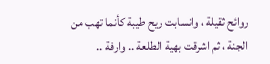روائح ثقيلة ، وانسابت ريح طيبة كأنما تهب من الجنة ، ثم اشرقت بهية الطلعة .. وارفة ..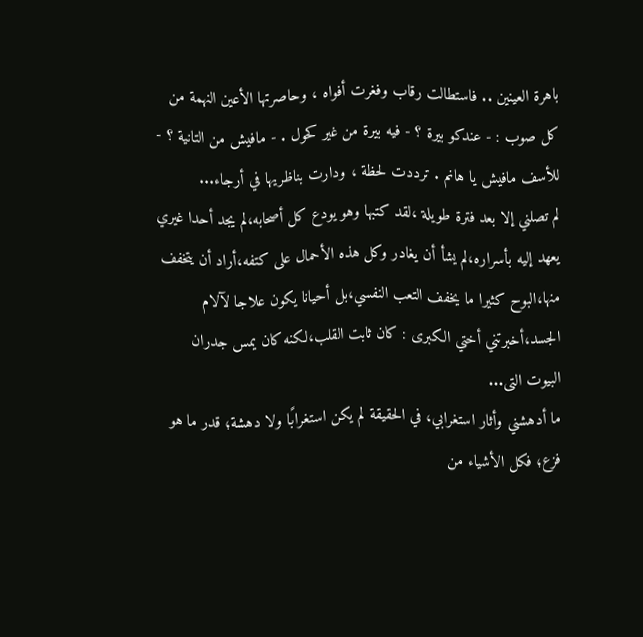باهرة العينين .. فاستطالت رقاب وفغرت أفواه ، وحاصرتها الأعين النهمة من كل صوب : - عندكو بيرة ؟ - فيه بيرة من غير كحول . - مافيش من التانية ؟ - للأسف مافيش يا هانم . ترددت لحظة ، ودارت بناظريها في أرجاء...
لم تصلني إلا بعد فترة طويلة ،لقد كتبها وهو يودع كل أصحابه،لم يجد أحدا غيري يعهد إليه بأسراره،لم يشأ أن يغادر وكل هذه الأحمال على كتفه،أراد أن يتخفف منها،البوح كثيرا ما يخفف التعب النفسي،بل أحيانا يكون علاجا لآلام الجسد،أخبرتني أختي الكبرى : كان ثابت القلب،لكنه كان يمس جدران البيوت التى...
ما أدهشني وأثار استغرابي، في الحقيقة لم يكن استغرابًا ولا دهشة؛ قدر ما هو فزع؛ فكل الأشياء من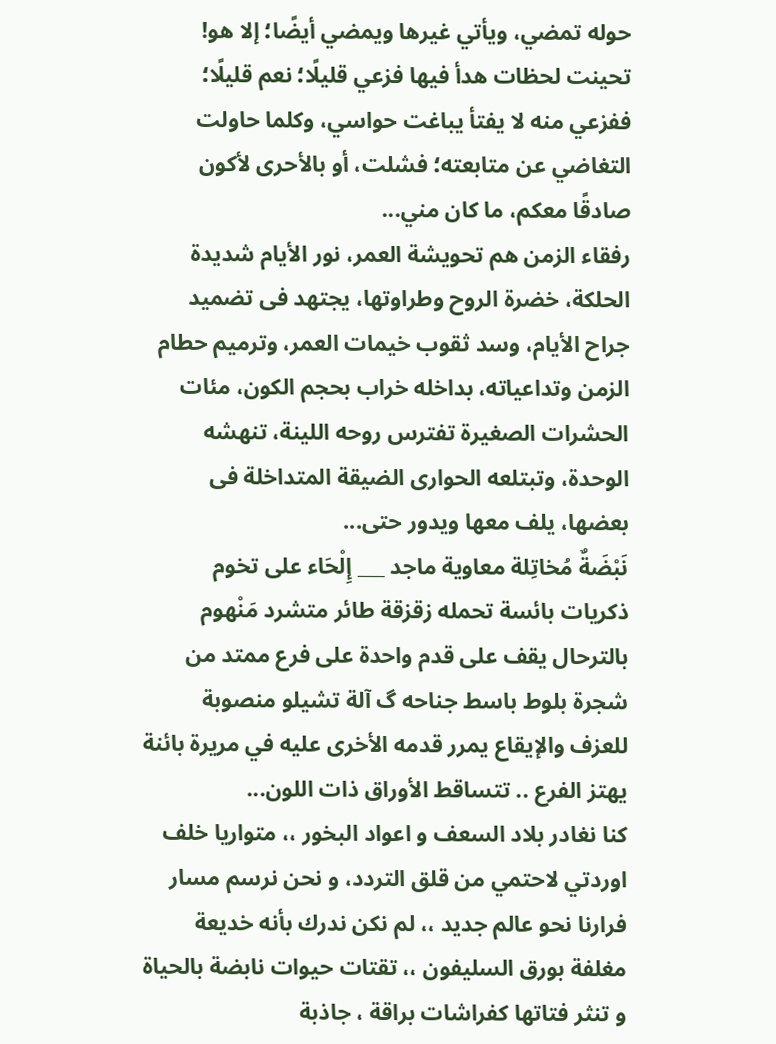حوله تمضي، ويأتي غيرها ويمضي أيضًا؛ إلا هو! تحينت لحظات هدأ فيها فزعي قليلًا؛ نعم قليلًا؛ ففزعي منه لا يفتأ يباغت حواسي، وكلما حاولت التغاضي عن متابعته؛ فشلت، أو بالأحرى لأكون صادقًا معكم، ما كان مني...
رفقاء الزمن هم تحويشة العمر، نور الأيام شديدة الحلكة، خضرة الروح وطراوتها، يجتهد فى تضميد جراح الأيام، وسد ثقوب خيمات العمر، وترميم حطام الزمن وتداعياته، بداخله خراب بحجم الكون، مئات الحشرات الصغيرة تفترس روحه اللينة، تنهشه الوحدة، وتبتلعه الحوارى الضيقة المتداخلة فى بعضها، يلف معها ويدور حتى...
نَبْضَةٌ مُخاتِلة معاوية ماجد ___ إِلْحَاء على تخوم ذكريات بائسة تحمله زقزقة طائر متشرد مَنْهوم بالترحال يقف على قدم واحدة على فرع ممتد من شجرة بلوط باسط جناحه گ آلة تشيلو منصوبة للعزف والإيقاع يمرر قدمه الأخرى عليه في مريرة بائنة يهتز الفرع .. تتساقط الأوراق ذات اللون...
كنا نغادر بلاد السعف و اعواد البخور ،، متواريا خلف اوردتي لاحتمي من قلق التردد، و نحن نرسم مسار فرارنا نحو عالم جديد ،، لم نكن ندرك بأنه خديعة مغلفة بورق السليفون ،، تقتات حيوات نابضة بالحياة و تنثر فتاتها كفراشات براقة ، جاذبة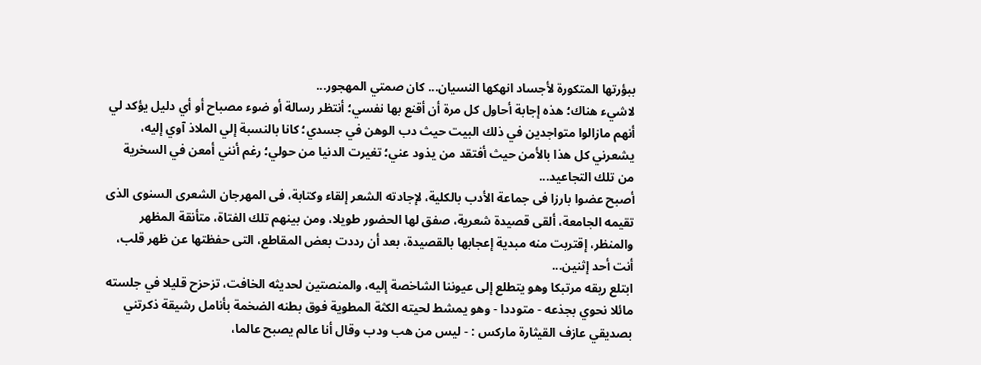ببؤرتها المتكورة لأجساد انهكها النسيان... كان صمتي المهجور...
لاشيء هناك؛ هذه إجابة أحاول كل مرة أن أقنع بها نفسي؛ أنتظر رسالة أو ضوء مصباح أو أي دليل يؤكد لي أنهم مازالوا متواجدين في ذلك البيت حيث دب الوهن في جسدي؛ كانا بالنسبة إلي الملاذ آوي إليه، يشعرني كل هذا بالأمن حيث أفتقد من يذود عني؛ تغيرت الدنيا من حولي؛ رغم أنني أمعن في السخرية من تلك التجاعيد...
أصبح عضوا بارزا فى جماعة الأدب بالكلية، لإجادته الشعر إلقاء وكتابة، فى المهرجان الشعرى السنوى الذى تقيمه الجامعة، ألقى قصيدة شعرية، صفق لها الحضور طويلا، ومن بينهم تلك الفتاة، متأنقة المظهر والمنظر، إقتربت منه مبدية إعجابها بالقصيدة، بعد أن رددت بعض المقاطع، التى حفظتها عن ظهر قلب، أنت أحد إثنين...
ابتلع ريقه مرتبكا وهو يتطلع إلى عيوننا الشاخصة إليه، والمنصتين لحديثه الخافت، تزحزح قليلا في جلسته مائلا نحوي بجذعه - متوددا - وهو يمشط لحيته الكثة المطوية فوق بطنه الضخمة بأنامل رشيقة ذكرتني بصديقي عازف القيثارة ماركس : - ليس من هب ودب وقال أنا عالم يصبح عالما،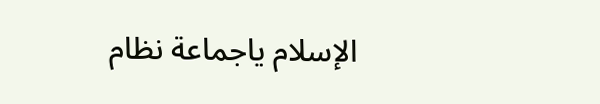الإسلام ياجماعة نظام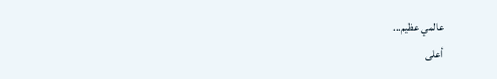عالمي عظيم...
أعلى